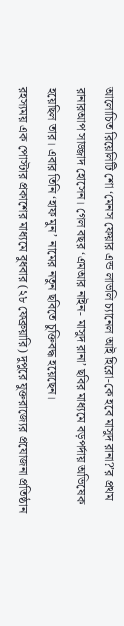আলোচিত রিয়েলিটি শো ‘মেনস ফেয়ার এন্ড লাভলি চ্যানেল আই হিরো-কে হবে মাসুদ রানা?’র প্রথম রানারআপ সাজ্জাদ হোসেন। গেল বছর ‘এমআর নাইন- মাসুদ রানা’ ছবির মাধ্যমে বড়পর্দায় অভিষেক হয়েছিল তার। এবার তিনি ‘হাফ মুন’ নামের নতুন ছবিতে চুক্তিবদ্ধ হয়েছেন।
রহস্যময় এক পোস্টার প্রকাশের মাধ্যমে বুধবার (২৮ ফেব্রুয়ারি) দুপুরে যুক্তরাজ্যের প্রযোজনা প্রতিষ্ঠান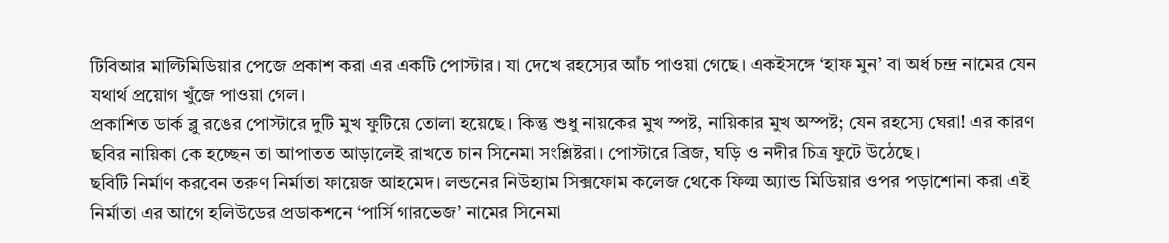টিবিআর মাল্টিমিডিয়ার পেজে প্রকাশ করা এর একটি পোস্টার। যা দেখে রহস্যের আঁচ পাওয়া গেছে। একইসঙ্গে ‘হাফ মুন’ বা অর্ধ চন্দ্র নামের যেন যথার্থ প্রয়োগ খুঁজে পাওয়া গেল।
প্রকাশিত ডার্ক ব্লু রঙের পোস্টারে দুটি মুখ ফুটিয়ে তোলা হয়েছে। কিন্তু শুধু নায়কের মুখ স্পষ্ট, নায়িকার মুখ অস্পষ্ট; যেন রহস্যে ঘেরা! এর কারণ ছবির নায়িকা কে হচ্ছেন তা আপাতত আড়ালেই রাখতে চান সিনেমা সংশ্লিষ্টরা। পোস্টারে ব্রিজ, ঘড়ি ও নদীর চিত্র ফুটে উঠেছে।
ছবিটি নির্মাণ করবেন তরুণ নির্মাতা ফায়েজ আহমেদ। লন্ডনের নিউহ্যাম সিক্সফোম কলেজ থেকে ফিল্ম অ্যান্ড মিডিয়ার ওপর পড়াশোনা করা এই নির্মাতা এর আগে হলিউডের প্রডাকশনে ‘পার্সি গারভেজ’ নামের সিনেমা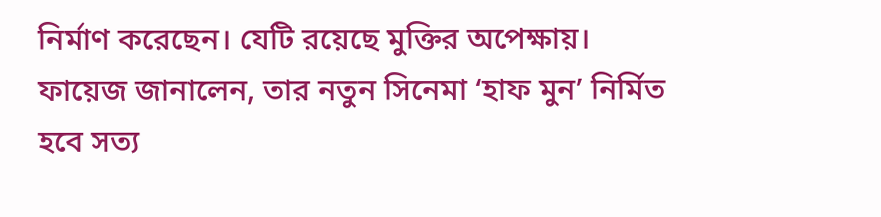নির্মাণ করেছেন। যেটি রয়েছে মুক্তির অপেক্ষায়।
ফায়েজ জানালেন, তার নতুন সিনেমা ‘হাফ মুন’ নির্মিত হবে সত্য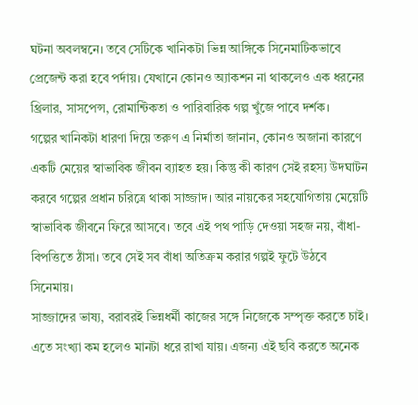ঘটনা অবলম্বনে। তবে সেটিকে খানিকটা ভিন্ন আঙ্গিকে সিনেমাটিকভাবে প্রেজেন্ট করা হবে পর্দায়। যেখানে কোনও অ্যাকশন না থাকলেও এক ধরনের থ্রিলার, সাসপেন্স, রোমান্টিকতা ও পারিবারিক গল্প খুঁজে পাবে দর্শক।
গল্পের খানিকটা ধারণা দিয়ে তরুণ এ নির্মাতা জানান, কোনও অজানা কারণে একটি মেয়ের স্বাভাবিক জীবন ব্যাহত হয়। কিন্তু কী কারণ সেই রহস্য উদঘাটন করবে গল্পের প্রধান চরিত্রে থাকা সাজ্জাদ। আর নায়কের সহযোগিতায় মেয়েটি স্বাভাবিক জীবনে ফিরে আসবে। তবে এই পথ পাড়ি দেওয়া সহজ নয়, বাঁধা-বিপত্তিতে ঠাঁসা। তবে সেই সব বাঁধা অতিক্রম করার গল্পই ফুটে উঠবে সিনেমায়।
সাজ্জাদের ভাষ্য, বরাবরই ভিন্নধর্মী কাজের সঙ্গে নিজেকে সম্পৃক্ত করতে চাই। এতে সংখ্যা কম হলেও মানটা ধরে রাখা যায়। এজন্য এই ছবি করতে অনেক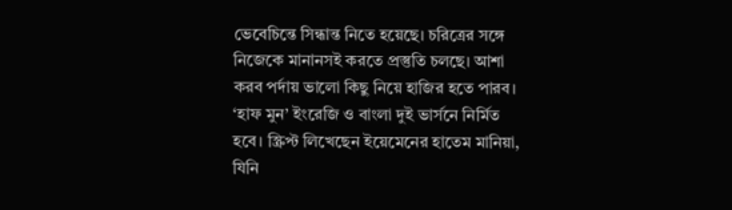ভেবেচিন্তে সিন্ধান্ত নিতে হয়েছে। চরিত্রের সঙ্গে নিজেকে মানানসই করতে প্রস্তুতি চলছে। আশা করব পর্দায় ভালো কিছু নিয়ে হাজির হতে পারব।
‘হাফ মুন’ ইংরেজি ও বাংলা দুই ভার্সনে নির্মিত হবে। স্ক্রিপ্ট লিখেছেন ইয়েমেনের হাতেম মানিয়া, যিনি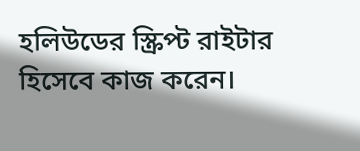হলিউডের স্ক্রিপ্ট রাইটার হিসেবে কাজ করেন।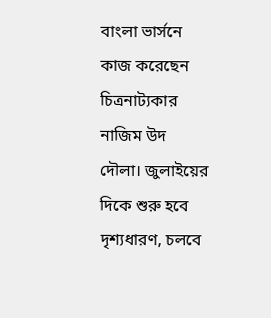বাংলা ভার্সনে কাজ করেছেন চিত্রনাট্যকার নাজিম উদ দৌলা। জুলাইয়ের দিকে শুরু হবে দৃশ্যধারণ, চলবে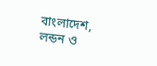বাংলাদেশ, লন্ডন ও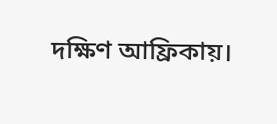দক্ষিণ আফ্রিকায়।